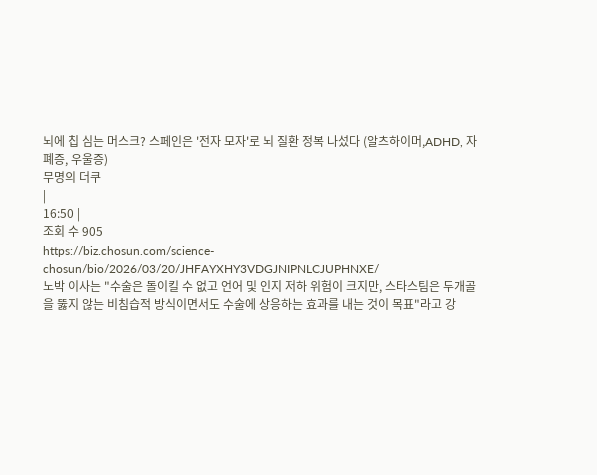뇌에 칩 심는 머스크? 스페인은 '전자 모자'로 뇌 질환 정복 나섰다 (알츠하이머,ADHD, 자폐증, 우울증)
무명의 더쿠
|
16:50 |
조회 수 905
https://biz.chosun.com/science-chosun/bio/2026/03/20/JHFAYXHY3VDGJNIPNLCJUPHNXE/
노박 이사는 "수술은 돌이킬 수 없고 언어 및 인지 저하 위험이 크지만, 스타스팀은 두개골을 뚫지 않는 비침습적 방식이면서도 수술에 상응하는 효과를 내는 것이 목표"라고 강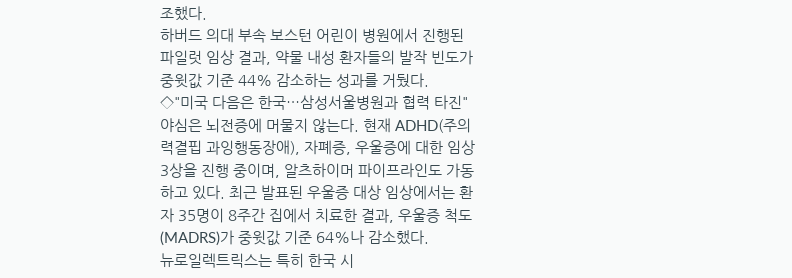조했다.
하버드 의대 부속 보스턴 어린이 병원에서 진행된 파일럿 임상 결과, 약물 내성 환자들의 발작 빈도가 중윗값 기준 44% 감소하는 성과를 거뒀다.
◇"미국 다음은 한국…삼성서울병원과 협력 타진"
야심은 뇌전증에 머물지 않는다. 현재 ADHD(주의력결핍 과잉행동장애), 자폐증, 우울증에 대한 임상 3상을 진행 중이며, 알츠하이머 파이프라인도 가동하고 있다. 최근 발표된 우울증 대상 임상에서는 환자 35명이 8주간 집에서 치료한 결과, 우울증 척도(MADRS)가 중윗값 기준 64%나 감소했다.
뉴로일렉트릭스는 특히 한국 시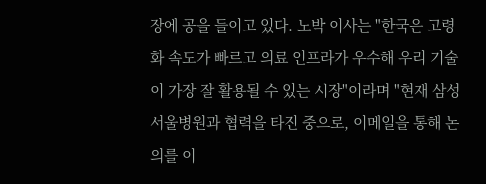장에 공을 들이고 있다. 노박 이사는 "한국은 고령화 속도가 빠르고 의료 인프라가 우수해 우리 기술이 가장 잘 활용될 수 있는 시장"이라며 "현재 삼성서울병원과 협력을 타진 중으로, 이메일을 통해 논의를 이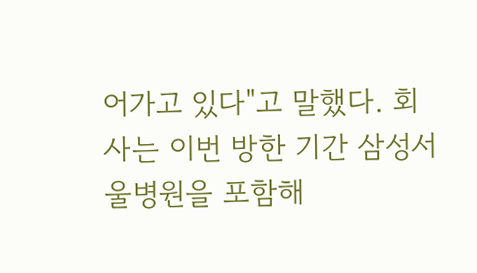어가고 있다"고 말했다. 회사는 이번 방한 기간 삼성서울병원을 포함해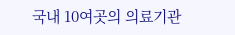국내 10여곳의 의료기관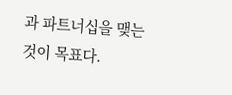과 파트너십을 맺는 것이 목표다.